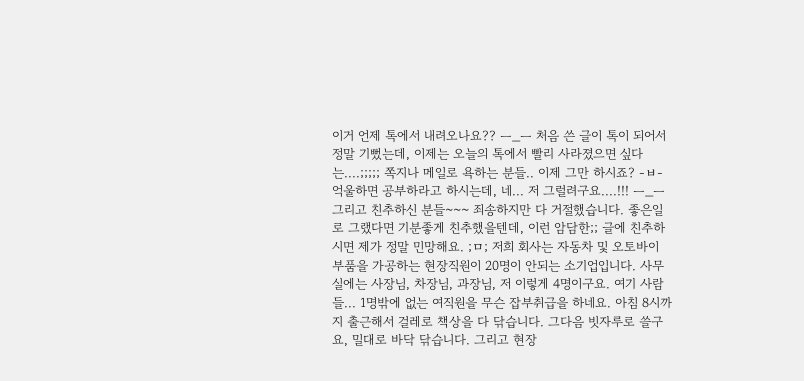이거 언제 톡에서 내려오나요?? ㅡ_ㅡ 처음 쓴 글이 톡이 되어서 정말 기뻤는데, 이제는 오늘의 톡에서 빨리 사라졌으면 싶다는....;;;;; 쪽지나 메일로 욕하는 분들.. 이제 그만 하시죠? -ㅂ- 억울하면 공부하라고 하시는데, 네... 저 그럴려구요....!!! ㅡ_ㅡ 그리고 친추하신 분들~~~ 죄송하지만 다 거절했습니다. 좋은일로 그랬다면 기분좋게 친추했을텐데, 이런 암담한;; 글에 친추하시면 제가 정말 민망해요. ;ㅁ; 저희 회사는 자동차 및 오토바이 부품을 가공하는 현장직원이 20명이 안되는 소기업입니다. 사무실에는 사장님, 차장님, 과장님, 저 이렇게 4명이구요. 여기 사람들... 1명밖에 없는 여직원을 무슨 잡부취급을 하네요. 아침 8시까지 출근해서 걸레로 책상을 다 닦습니다. 그다음 빗자루로 쓸구요, 밀대로 바닥 닦습니다. 그리고 현장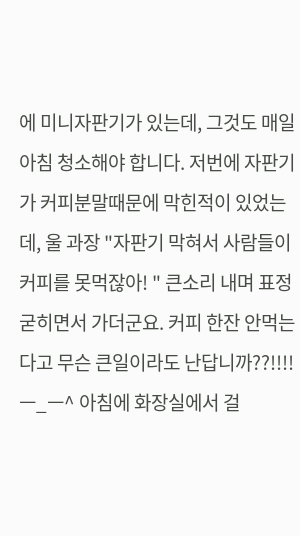에 미니자판기가 있는데, 그것도 매일 아침 청소해야 합니다. 저번에 자판기가 커피분말때문에 막힌적이 있었는데, 울 과장 "자판기 막혀서 사람들이 커피를 못먹잖아! " 큰소리 내며 표정 굳히면서 가더군요. 커피 한잔 안먹는다고 무슨 큰일이라도 난답니까??!!!!ㅡ_ㅡ^ 아침에 화장실에서 걸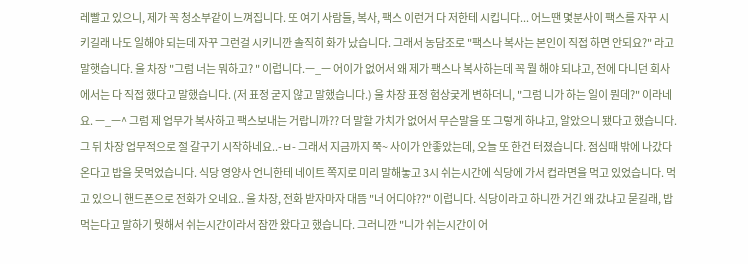레빨고 있으니, 제가 꼭 청소부같이 느껴집니다. 또 여기 사람들, 복사, 팩스 이런거 다 저한테 시킵니다... 어느땐 몇분사이 팩스를 자꾸 시키길래 나도 일해야 되는데 자꾸 그런걸 시키니깐 솔직히 화가 났습니다. 그래서 농담조로 "팩스나 복사는 본인이 직접 하면 안되요?" 라고 말햇습니다. 울 차장 "그럼 너는 뭐하고? " 이럽니다.ㅡ_ㅡ 어이가 없어서 왜 제가 팩스나 복사하는데 꼭 뭘 해야 되냐고, 전에 다니던 회사에서는 다 직접 했다고 말했습니다. (저 표정 굳지 않고 말했습니다.) 울 차장 표정 험상궂게 변하더니, "그럼 니가 하는 일이 뭔데?" 이라네요. ㅡ_ㅡ^ 그럼 제 업무가 복사하고 팩스보내는 거랍니까?? 더 말할 가치가 없어서 무슨말을 또 그렇게 하냐고, 알았으니 됐다고 했습니다. 그 뒤 차장 업무적으로 절 갈구기 시작하네요..-ㅂ- 그래서 지금까지 쭉~ 사이가 안좋았는데, 오늘 또 한건 터졌습니다. 점심때 밖에 나갔다 온다고 밥을 못먹었습니다. 식당 영양사 언니한테 네이트 쪽지로 미리 말해놓고 3시 쉬는시간에 식당에 가서 컵라면을 먹고 있었습니다. 먹고 있으니 핸드폰으로 전화가 오네요.. 울 차장, 전화 받자마자 대뜸 "너 어디야??" 이럽니다. 식당이라고 하니깐 거긴 왜 갔냐고 묻길래, 밥 먹는다고 말하기 뭣해서 쉬는시간이라서 잠깐 왔다고 했습니다. 그러니깐 "니가 쉬는시간이 어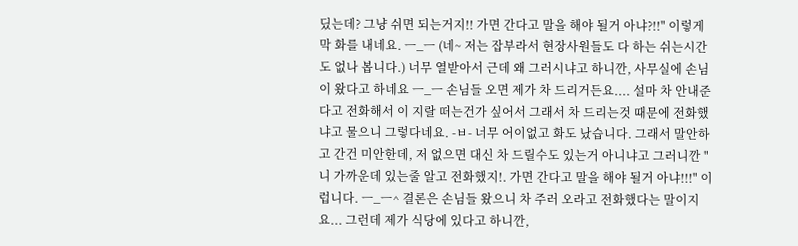딨는데? 그냥 쉬면 되는거지!! 가면 간다고 말을 해야 될거 아냐?!!" 이렇게 막 화를 내네요. ㅡ_ㅡ (네~ 저는 잡부라서 현장사원들도 다 하는 쉬는시간도 없나 봅니다.) 너무 열받아서 근데 왜 그러시냐고 하니깐, 사무실에 손님이 왔다고 하네요 ㅡ_ㅡ 손님들 오면 제가 차 드리거든요.... 설마 차 안내준다고 전화해서 이 지랄 떠는건가 싶어서 그래서 차 드리는것 때문에 전화했냐고 물으니 그렇다네요. -ㅂ- 너무 어이없고 화도 났습니다. 그래서 말안하고 간건 미안한데, 저 없으면 대신 차 드릴수도 있는거 아니냐고 그러니깐 "니 가까운데 있는줄 알고 전화했지!. 가면 간다고 말을 해야 될거 아냐!!!" 이럽니다. ㅡ_ㅡ^ 결론은 손님들 왔으니 차 주러 오라고 전화했다는 말이지요... 그런데 제가 식당에 있다고 하니깐,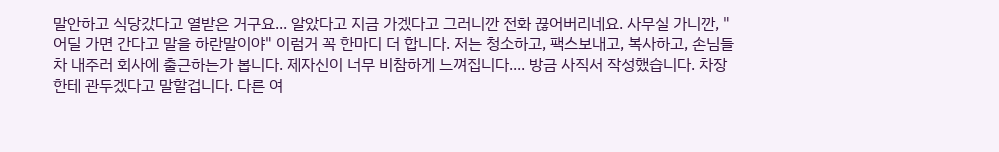말안하고 식당갔다고 열받은 거구요... 알았다고 지금 가겠다고 그러니깐 전화 끊어버리네요. 사무실 가니깐, "어딜 가면 간다고 말을 하란말이야" 이럼거 꼭 한마디 더 합니다. 저는 청소하고, 팩스보내고, 복사하고, 손님들 차 내주러 회사에 출근하는가 봅니다. 제자신이 너무 비참하게 느껴집니다.... 방금 사직서 작성했습니다. 차장한테 관두겠다고 말할겁니다. 다른 여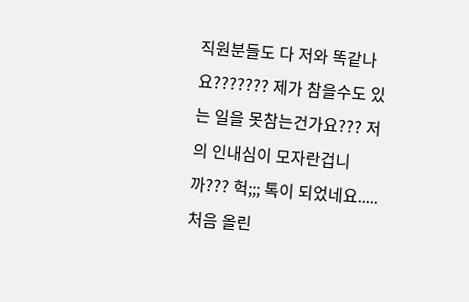직원분들도 다 저와 똑같나요??????? 제가 참을수도 있는 일을 못참는건가요??? 저의 인내심이 모자란겁니까??? 헉;;; 톡이 되었네요..... 처음 올린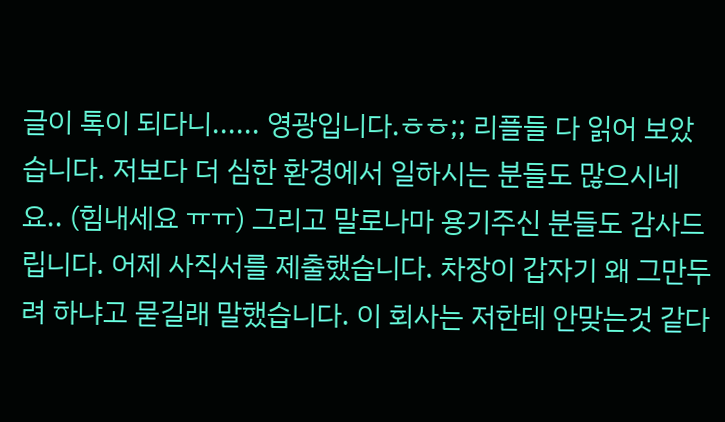글이 톡이 되다니...... 영광입니다.ㅎㅎ;; 리플들 다 읽어 보았습니다. 저보다 더 심한 환경에서 일하시는 분들도 많으시네요.. (힘내세요 ㅠㅠ) 그리고 말로나마 용기주신 분들도 감사드립니다. 어제 사직서를 제출했습니다. 차장이 갑자기 왜 그만두려 하냐고 묻길래 말했습니다. 이 회사는 저한테 안맞는것 같다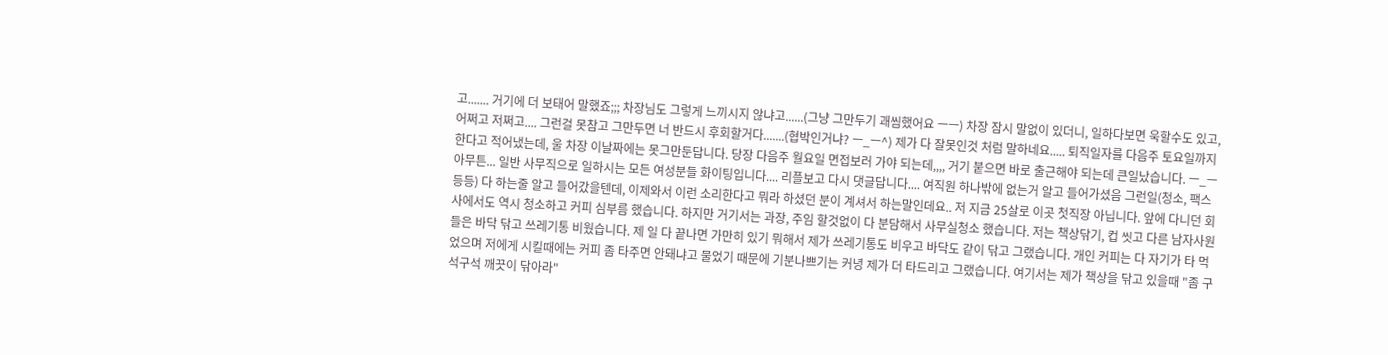고....... 거기에 더 보태어 말했죠;;; 차장님도 그렇게 느끼시지 않냐고......(그냥 그만두기 괘씸했어요 ㅡㅡ) 차장 잠시 말없이 있더니, 일하다보면 욱할수도 있고, 어쩌고 저쩌고.... 그런걸 못참고 그만두면 너 반드시 후회할거다.......(협박인거냐? ㅡ_ㅡ^) 제가 다 잘못인것 처럼 말하네요..... 퇴직일자를 다음주 토요일까지 한다고 적어냈는데, 울 차장 이날짜에는 못그만둔답니다. 당장 다음주 월요일 면접보러 가야 되는데,,,, 거기 붙으면 바로 출근해야 되는데 큰일났습니다. ㅡ_ㅡ 아무튼... 일반 사무직으로 일하시는 모든 여성분들 화이팅입니다.... 리플보고 다시 댓글답니다.... 여직원 하나밖에 없는거 알고 들어가셨음 그런일(청소, 팩스 등등) 다 하는줄 알고 들어갔을텐데, 이제와서 이런 소리한다고 뭐라 하셨던 분이 계셔서 하는말인데요.. 저 지금 25살로 이곳 첫직장 아닙니다. 앞에 다니던 회사에서도 역시 청소하고 커피 심부름 했습니다. 하지만 거기서는 과장, 주임 할것없이 다 분담해서 사무실청소 했습니다. 저는 책상닦기, 컵 씻고 다른 남자사원들은 바닥 닦고 쓰레기통 비웠습니다. 제 일 다 끝나면 가만히 있기 뭐해서 제가 쓰레기통도 비우고 바닥도 같이 닦고 그랬습니다. 개인 커피는 다 자기가 타 먹었으며 저에게 시킬때에는 커피 좀 타주면 안돼냐고 물었기 때문에 기분나쁘기는 커녕 제가 더 타드리고 그랬습니다. 여기서는 제가 책상을 닦고 있을때 "좀 구석구석 깨끗이 닦아라"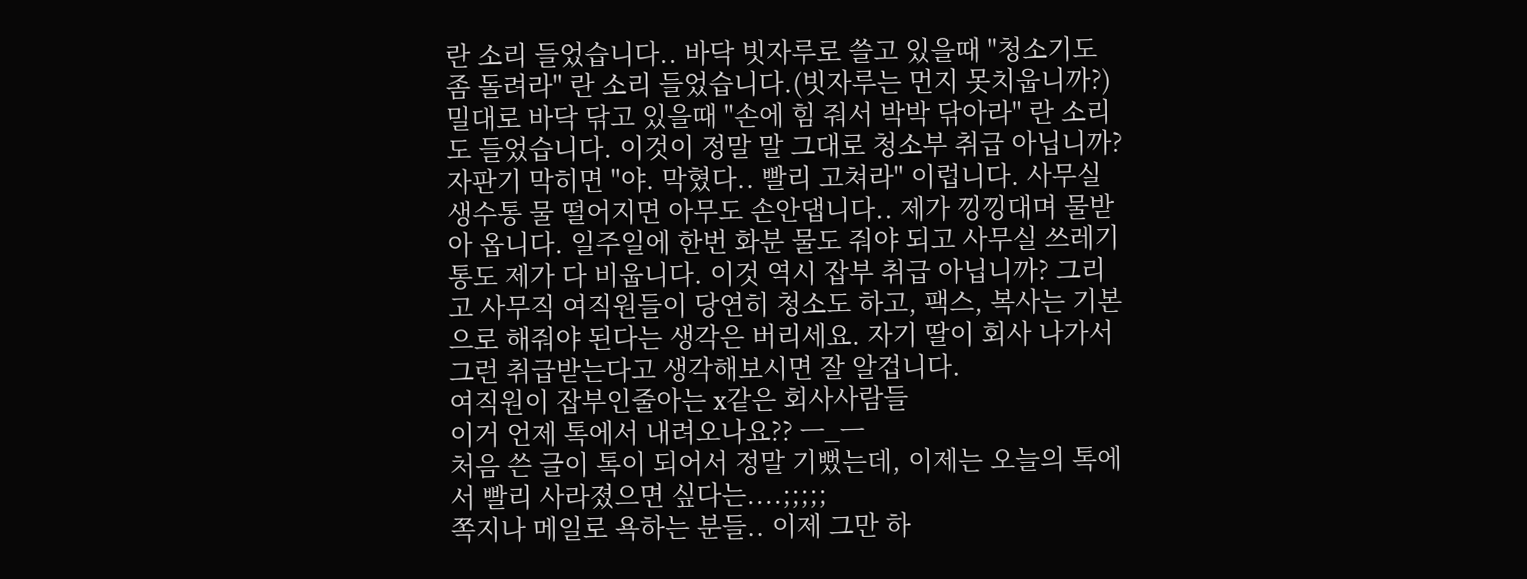란 소리 들었습니다.. 바닥 빗자루로 쓸고 있을때 "청소기도 좀 돌려라" 란 소리 들었습니다.(빗자루는 먼지 못치웁니까?) 밀대로 바닥 닦고 있을때 "손에 힘 줘서 박박 닦아라" 란 소리도 들었습니다. 이것이 정말 말 그대로 청소부 취급 아닙니까? 자판기 막히면 "야. 막혔다.. 빨리 고쳐라" 이럽니다. 사무실 생수통 물 떨어지면 아무도 손안댑니다.. 제가 낑낑대며 물받아 옵니다. 일주일에 한번 화분 물도 줘야 되고 사무실 쓰레기통도 제가 다 비웁니다. 이것 역시 잡부 취급 아닙니까? 그리고 사무직 여직원들이 당연히 청소도 하고, 팩스, 복사는 기본으로 해줘야 된다는 생각은 버리세요. 자기 딸이 회사 나가서 그런 취급받는다고 생각해보시면 잘 알겁니다.
여직원이 잡부인줄아는 x같은 회사사람들
이거 언제 톡에서 내려오나요?? ㅡ_ㅡ
처음 쓴 글이 톡이 되어서 정말 기뻤는데, 이제는 오늘의 톡에서 빨리 사라졌으면 싶다는....;;;;;
쪽지나 메일로 욕하는 분들.. 이제 그만 하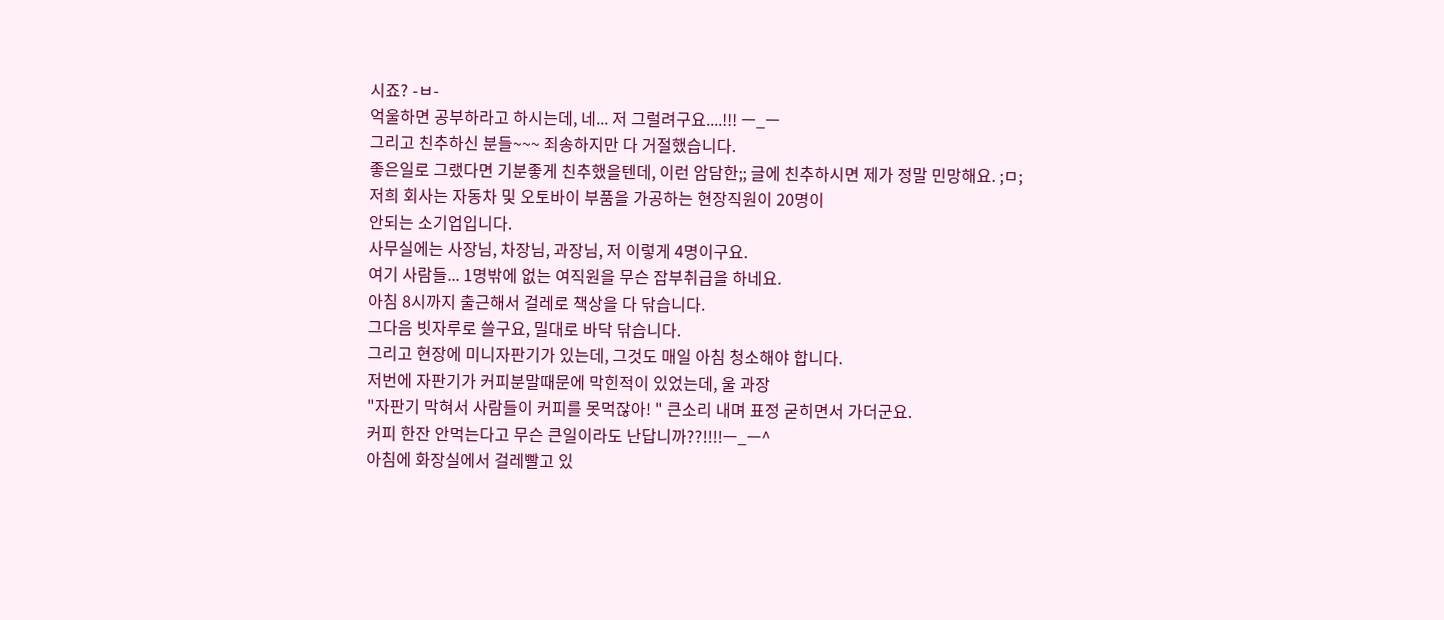시죠? -ㅂ-
억울하면 공부하라고 하시는데, 네... 저 그럴려구요....!!! ㅡ_ㅡ
그리고 친추하신 분들~~~ 죄송하지만 다 거절했습니다.
좋은일로 그랬다면 기분좋게 친추했을텐데, 이런 암담한;; 글에 친추하시면 제가 정말 민망해요. ;ㅁ;
저희 회사는 자동차 및 오토바이 부품을 가공하는 현장직원이 20명이
안되는 소기업입니다.
사무실에는 사장님, 차장님, 과장님, 저 이렇게 4명이구요.
여기 사람들... 1명밖에 없는 여직원을 무슨 잡부취급을 하네요.
아침 8시까지 출근해서 걸레로 책상을 다 닦습니다.
그다음 빗자루로 쓸구요, 밀대로 바닥 닦습니다.
그리고 현장에 미니자판기가 있는데, 그것도 매일 아침 청소해야 합니다.
저번에 자판기가 커피분말때문에 막힌적이 있었는데, 울 과장
"자판기 막혀서 사람들이 커피를 못먹잖아! " 큰소리 내며 표정 굳히면서 가더군요.
커피 한잔 안먹는다고 무슨 큰일이라도 난답니까??!!!!ㅡ_ㅡ^
아침에 화장실에서 걸레빨고 있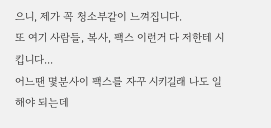으니, 제가 꼭 청소부같이 느껴집니다.
또 여기 사람들, 복사, 팩스 이런거 다 저한테 시킵니다...
어느땐 몇분사이 팩스를 자꾸 시키길래 나도 일해야 되는데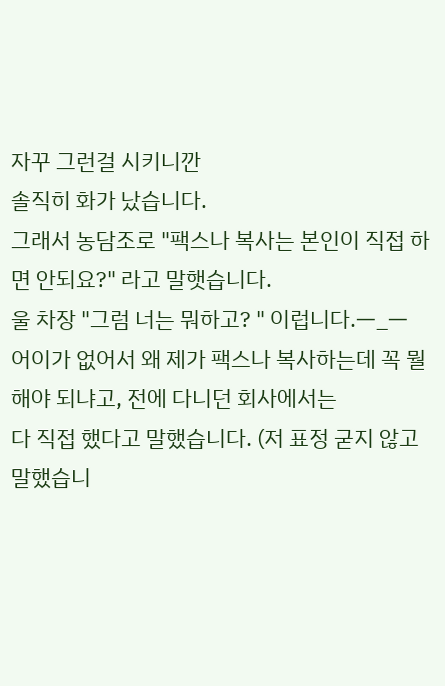자꾸 그런걸 시키니깐
솔직히 화가 났습니다.
그래서 농담조로 "팩스나 복사는 본인이 직접 하면 안되요?" 라고 말햇습니다.
울 차장 "그럼 너는 뭐하고? " 이럽니다.ㅡ_ㅡ
어이가 없어서 왜 제가 팩스나 복사하는데 꼭 뭘 해야 되냐고, 전에 다니던 회사에서는
다 직접 했다고 말했습니다. (저 표정 굳지 않고 말했습니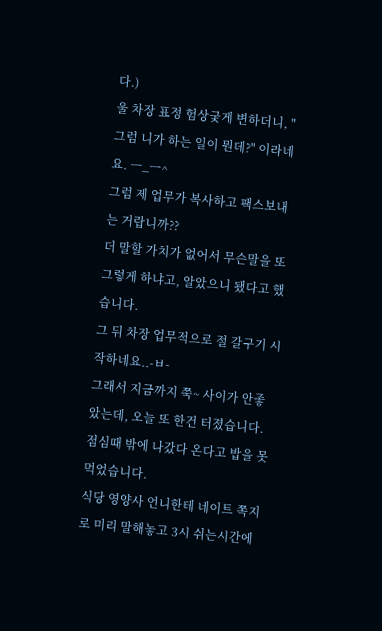다.)
울 차장 표정 험상궂게 변하더니, "그럼 니가 하는 일이 뭔데?" 이라네요. ㅡ_ㅡ^
그럼 제 업무가 복사하고 팩스보내는 거랍니까??
더 말할 가치가 없어서 무슨말을 또 그렇게 하냐고, 알았으니 됐다고 했습니다.
그 뒤 차장 업무적으로 절 갈구기 시작하네요..-ㅂ-
그래서 지금까지 쭉~ 사이가 안좋았는데, 오늘 또 한건 터졌습니다.
점심때 밖에 나갔다 온다고 밥을 못먹었습니다.
식당 영양사 언니한테 네이트 쪽지로 미리 말해놓고 3시 쉬는시간에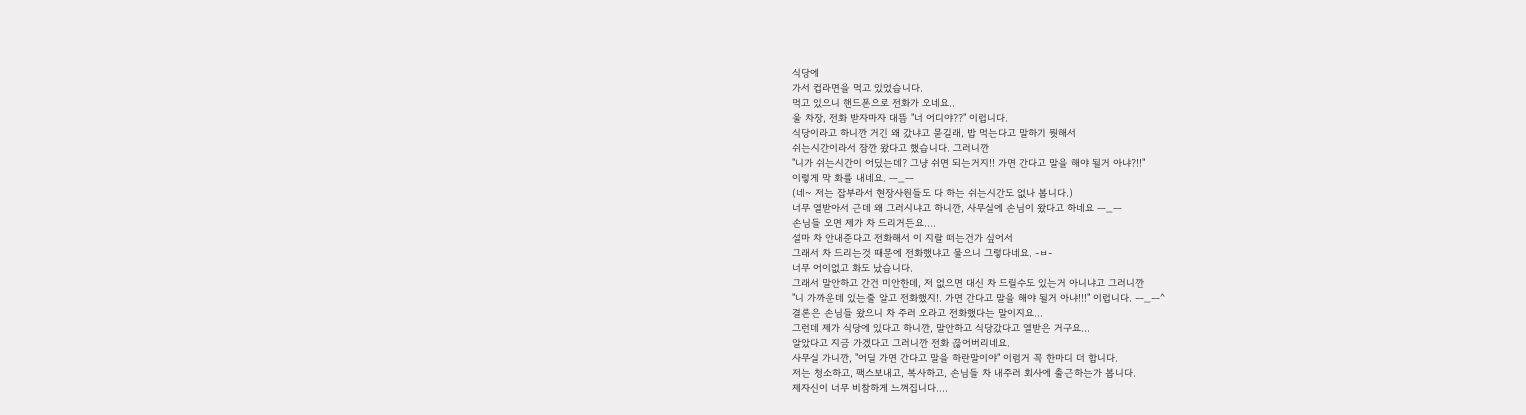식당에
가서 컵라면을 먹고 있었습니다.
먹고 있으니 핸드폰으로 전화가 오네요..
울 차장, 전화 받자마자 대뜸 "너 어디야??" 이럽니다.
식당이라고 하니깐 거긴 왜 갔냐고 묻길래, 밥 먹는다고 말하기 뭣해서
쉬는시간이라서 잠깐 왔다고 했습니다. 그러니깐
"니가 쉬는시간이 어딨는데? 그냥 쉬면 되는거지!! 가면 간다고 말을 해야 될거 아냐?!!"
이렇게 막 화를 내네요. ㅡ_ㅡ
(네~ 저는 잡부라서 현장사원들도 다 하는 쉬는시간도 없나 봅니다.)
너무 열받아서 근데 왜 그러시냐고 하니깐, 사무실에 손님이 왔다고 하네요 ㅡ_ㅡ
손님들 오면 제가 차 드리거든요....
설마 차 안내준다고 전화해서 이 지랄 떠는건가 싶어서
그래서 차 드리는것 때문에 전화했냐고 물으니 그렇다네요. -ㅂ-
너무 어이없고 화도 났습니다.
그래서 말안하고 간건 미안한데, 저 없으면 대신 차 드릴수도 있는거 아니냐고 그러니깐
"니 가까운데 있는줄 알고 전화했지!. 가면 간다고 말을 해야 될거 아냐!!!" 이럽니다. ㅡ_ㅡ^
결론은 손님들 왔으니 차 주러 오라고 전화했다는 말이지요...
그런데 제가 식당에 있다고 하니깐, 말안하고 식당갔다고 열받은 거구요...
알았다고 지금 가겠다고 그러니깐 전화 끊어버리네요.
사무실 가니깐, "어딜 가면 간다고 말을 하란말이야" 이럼거 꼭 한마디 더 합니다.
저는 청소하고, 팩스보내고, 복사하고, 손님들 차 내주러 회사에 출근하는가 봅니다.
제자신이 너무 비참하게 느껴집니다....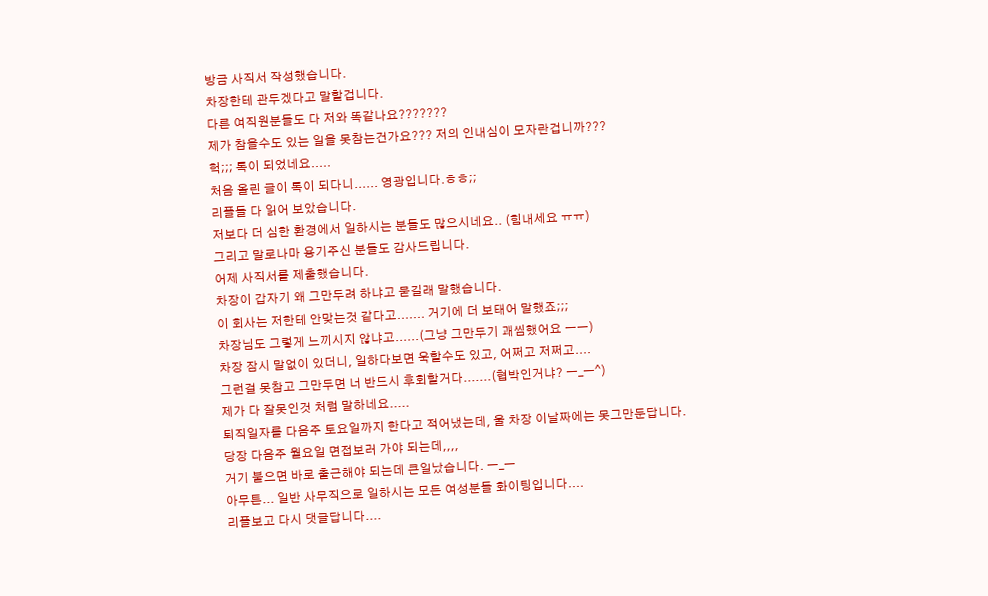방금 사직서 작성했습니다.
차장한테 관두겠다고 말할겁니다.
다른 여직원분들도 다 저와 똑같나요???????
제가 참을수도 있는 일을 못참는건가요??? 저의 인내심이 모자란겁니까???
헉;;; 톡이 되었네요.....
처음 올린 글이 톡이 되다니...... 영광입니다.ㅎㅎ;;
리플들 다 읽어 보았습니다.
저보다 더 심한 환경에서 일하시는 분들도 많으시네요.. (힘내세요 ㅠㅠ)
그리고 말로나마 용기주신 분들도 감사드립니다.
어제 사직서를 제출했습니다.
차장이 갑자기 왜 그만두려 하냐고 묻길래 말했습니다.
이 회사는 저한테 안맞는것 같다고....... 거기에 더 보태어 말했죠;;;
차장님도 그렇게 느끼시지 않냐고......(그냥 그만두기 괘씸했어요 ㅡㅡ)
차장 잠시 말없이 있더니, 일하다보면 욱할수도 있고, 어쩌고 저쩌고....
그런걸 못참고 그만두면 너 반드시 후회할거다.......(협박인거냐? ㅡ_ㅡ^)
제가 다 잘못인것 처럼 말하네요.....
퇴직일자를 다음주 토요일까지 한다고 적어냈는데, 울 차장 이날짜에는 못그만둔답니다.
당장 다음주 월요일 면접보러 가야 되는데,,,,
거기 붙으면 바로 출근해야 되는데 큰일났습니다. ㅡ_ㅡ
아무튼... 일반 사무직으로 일하시는 모든 여성분들 화이팅입니다....
리플보고 다시 댓글답니다....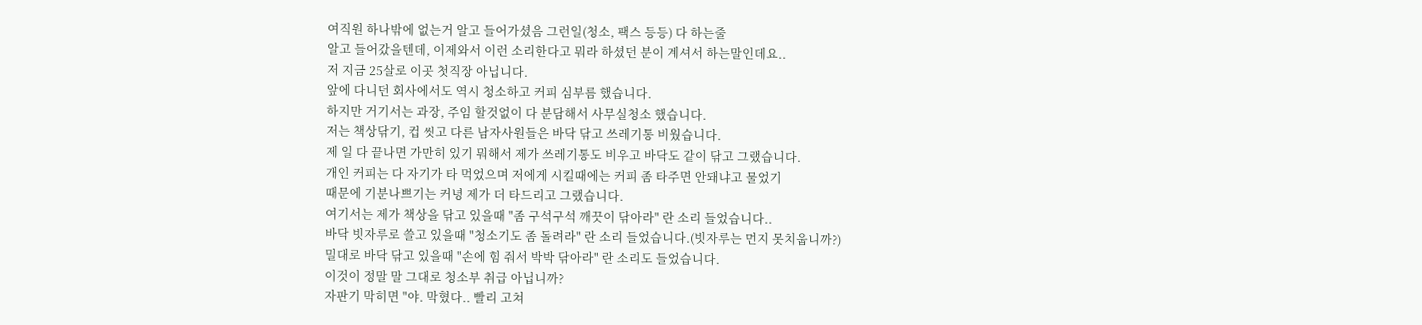여직원 하나밖에 없는거 알고 들어가셨음 그런일(청소, 팩스 등등) 다 하는줄
알고 들어갔을텐데, 이제와서 이런 소리한다고 뭐라 하셨던 분이 계셔서 하는말인데요..
저 지금 25살로 이곳 첫직장 아닙니다.
앞에 다니던 회사에서도 역시 청소하고 커피 심부름 했습니다.
하지만 거기서는 과장, 주임 할것없이 다 분담해서 사무실청소 했습니다.
저는 책상닦기, 컵 씻고 다른 남자사원들은 바닥 닦고 쓰레기통 비웠습니다.
제 일 다 끝나면 가만히 있기 뭐해서 제가 쓰레기통도 비우고 바닥도 같이 닦고 그랬습니다.
개인 커피는 다 자기가 타 먹었으며 저에게 시킬때에는 커피 좀 타주면 안돼냐고 물었기
때문에 기분나쁘기는 커녕 제가 더 타드리고 그랬습니다.
여기서는 제가 책상을 닦고 있을때 "좀 구석구석 깨끗이 닦아라" 란 소리 들었습니다..
바닥 빗자루로 쓸고 있을때 "청소기도 좀 돌려라" 란 소리 들었습니다.(빗자루는 먼지 못치웁니까?)
밀대로 바닥 닦고 있을때 "손에 힘 줘서 박박 닦아라" 란 소리도 들었습니다.
이것이 정말 말 그대로 청소부 취급 아닙니까?
자판기 막히면 "야. 막혔다.. 빨리 고쳐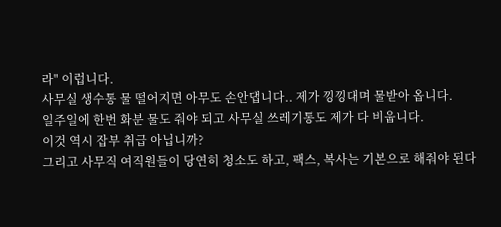라" 이럽니다.
사무실 생수통 물 떨어지면 아무도 손안댑니다.. 제가 낑낑대며 물받아 옵니다.
일주일에 한번 화분 물도 줘야 되고 사무실 쓰레기통도 제가 다 비웁니다.
이것 역시 잡부 취급 아닙니까?
그리고 사무직 여직원들이 당연히 청소도 하고, 팩스, 복사는 기본으로 해줘야 된다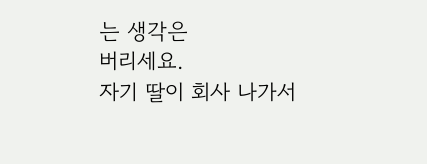는 생각은
버리세요.
자기 딸이 회사 나가서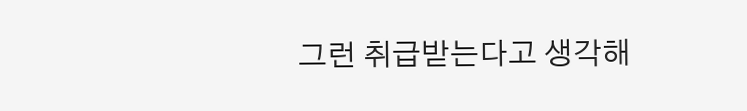그런 취급받는다고 생각해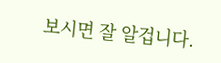보시면 잘 알겁니다.